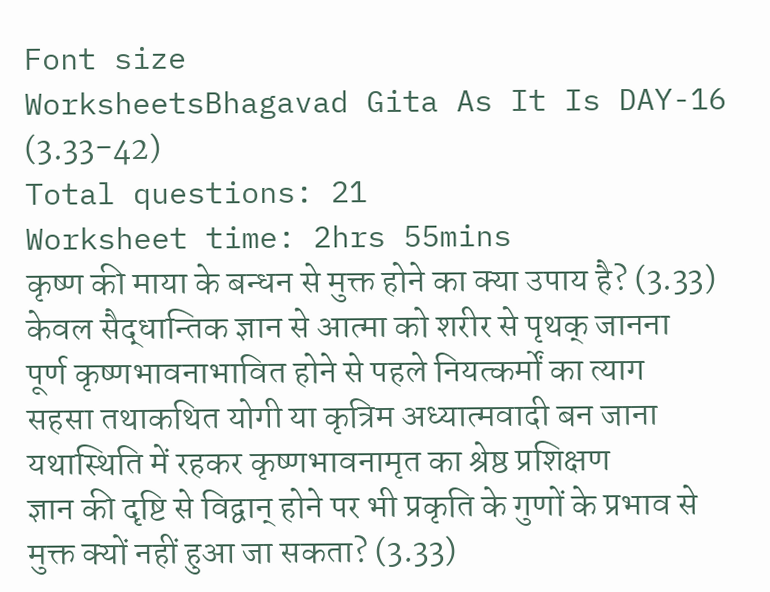Font size
WorksheetsBhagavad Gita As It Is DAY-16 (3.33-42)
Total questions: 21
Worksheet time: 2hrs 55mins
कृष्ण की माया के बन्धन से मुक्त होने का क्या उपाय है? (3.33)
केवल सैद्धान्तिक ज्ञान से आत्मा को शरीर से पृथक् जानना
पूर्ण कृष्णभावनाभावित होने से पहले नियत्कर्मों का त्याग
सहसा तथाकथित योगी या कृत्रिम अध्यात्मवादी बन जाना
यथास्थिति में रहकर कृष्णभावनामृत का श्रेष्ठ प्रशिक्षण
ज्ञान की दृष्टि से विद्वान् होने पर भी प्रकृति के गुणों के प्रभाव से मुक्त क्यों नहीं हुआ जा सकता? (3.33)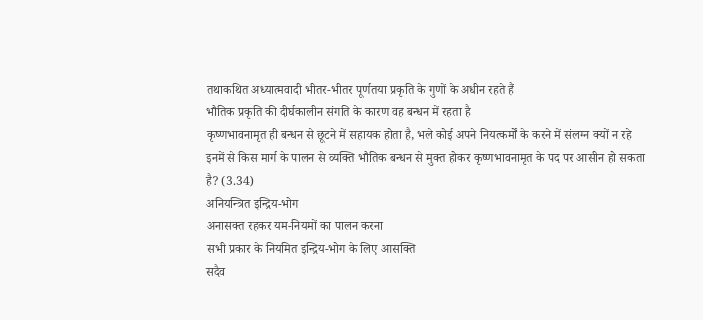तथाकथित अध्यात्मवादी भीतर-भीतर पूर्णतया प्रकृति के गुणों के अधीन रहते हैं
भौतिक प्रकृति की दीर्घकालीन संगति के कारण वह बन्धन में रहता है
कृष्णभावनामृत ही बन्धन से छूटने में सहायक होता है, भले कोई अपने नियत्कर्मों के करने में संलग्न क्यों न रहे
इनमें से किस मार्ग के पालन से व्यक्ति भौतिक बन्धन से मुक्त होकर कृष्णभावनामृत के पद पर आसीन हो सकता है? (3.34)
अनियन्त्रित इन्द्रिय-भोग
अनासक्त रहकर यम-नियमों का पालन करना
सभी प्रकार के नियमित इन्द्रिय-भोग के लिए आसक्ति
सदैव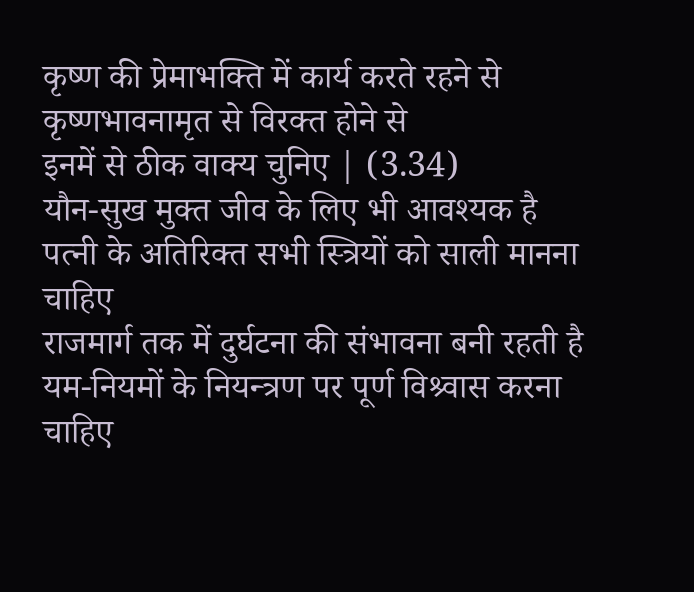कृष्ण की प्रेमाभक्ति में कार्य करते रहने से
कृष्णभावनामृत से विरक्त होने से
इनमें से ठीक वाक्य चुनिए | (3.34)
यौन-सुख मुक्त जीव के लिए भी आवश्यक है
पत्नी के अतिरिक्त सभी स्त्रियों को साली मानना चाहिए
राजमार्ग तक में दुर्घटना की संभावना बनी रहती है
यम-नियमों के नियन्त्रण पर पूर्ण विश्र्वास करना चाहिए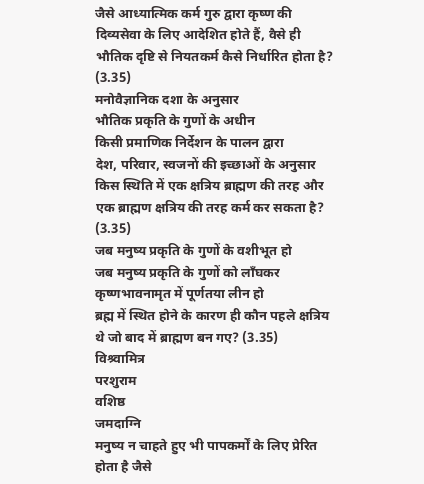जैसे आध्यात्मिक कर्म गुरु द्वारा कृष्ण की दिव्यसेवा के लिए आदेशित होते हैं, वैसे ही भौतिक दृष्टि से नियतकर्म कैसे निर्धारित होता है? (3.35)
मनोवैज्ञानिक दशा के अनुसार
भौतिक प्रकृति के गुणों के अधीन
किसी प्रमाणिक निर्देशन के पालन द्वारा
देश, परिवार, स्वजनों की इच्छाओं के अनुसार
किस स्थिति में एक क्षत्रिय ब्राह्मण की तरह और एक ब्राह्मण क्षत्रिय की तरह कर्म कर सकता है? (3.35)
जब मनुष्य प्रकृति के गुणों के वशीभूत हो
जब मनुष्य प्रकृति के गुणों को लाँघकर कृष्णभावनामृत में पूर्णतया लीन हो
ब्रह्म में स्थित होने के कारण ही कौन पहले क्षत्रिय थे जो बाद में ब्राह्मण बन गए? (3.35)
विश्र्वामित्र
परशुराम
वशिष्ठ
जमदाग्नि
मनुष्य न चाहते हुए भी पापकर्मों के लिए प्रेरित होता है जैसे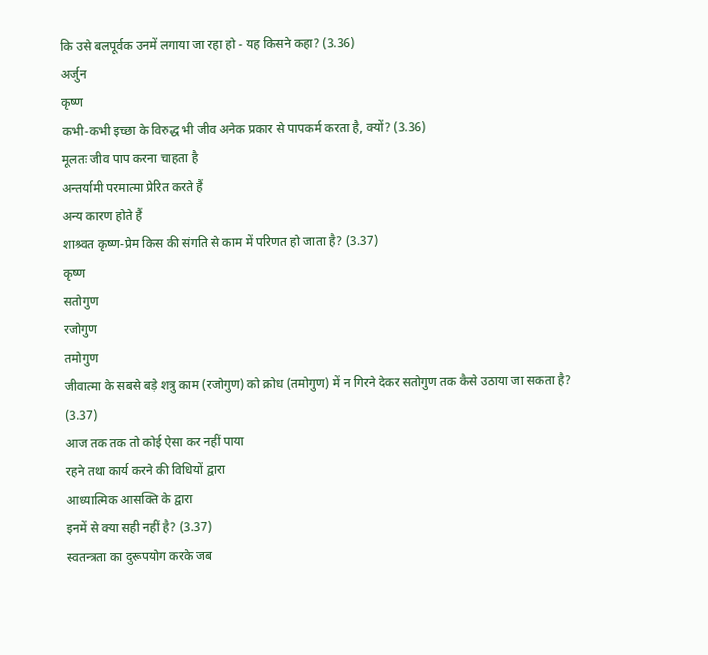कि उसे बलपूर्वक उनमें लगाया जा रहा हो - यह किसने कहा? (3.36)
अर्जुन
कृष्ण
कभी-कभी इच्छा के विरुद्ध भी जीव अनेक प्रकार से पापकर्म करता है, क्यों? (3.36)
मूलतः जीव पाप करना चाहता है
अन्तर्यामी परमात्मा प्रेरित करते हैं
अन्य कारण होते हैं
शाश्र्वत कृष्ण-प्रेम किस की संगति से काम में परिणत हो जाता है? (3.37)
कृष्ण
सतोगुण
रजोगुण
तमोगुण
जीवात्मा के सबसे बड़े शत्रु काम (रजोगुण) को क्रोध (तमोगुण) में न गिरने देकर सतोगुण तक कैसे उठाया जा सकता है? (3.37)
आज तक तक तो कोई ऐसा कर नहीं पाया
रहने तथा कार्य करने की विधियों द्वारा
आध्यात्मिक आसक्ति के द्वारा
इनमें से क्या सही नहीं है? (3.37)
स्वतन्त्रता का दुरूपयोग करके जब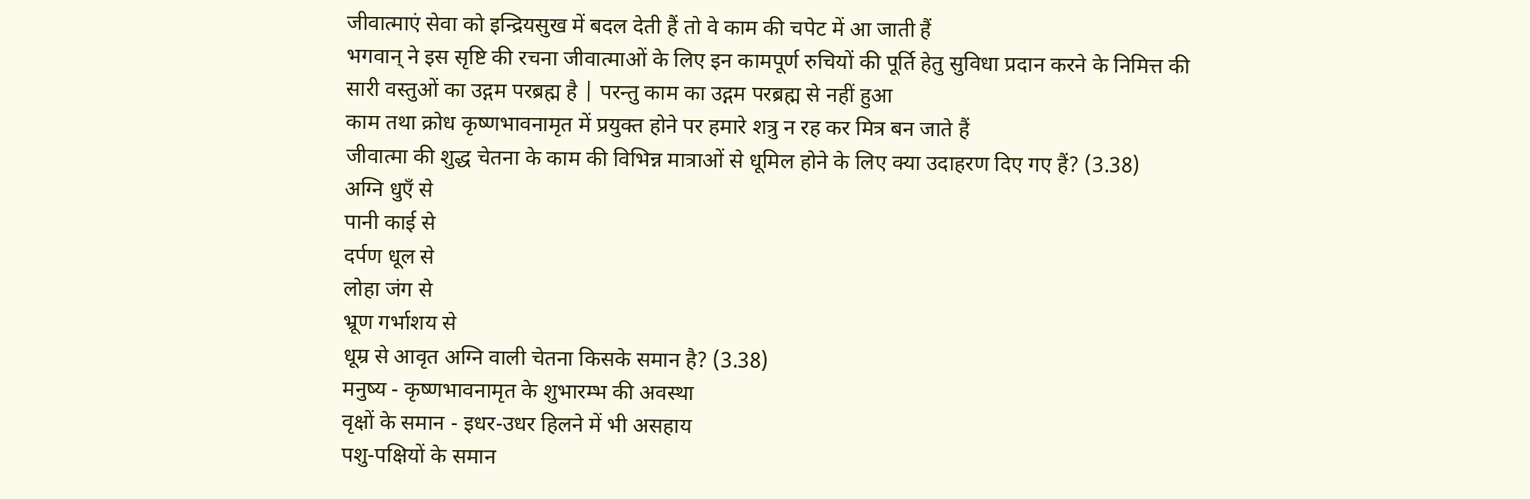जीवात्माएं सेवा को इन्द्रियसुख में बदल देती हैं तो वे काम की चपेट में आ जाती हैं
भगवान् ने इस सृष्टि की रचना जीवात्माओं के लिए इन कामपूर्ण रुचियों की पूर्ति हेतु सुविधा प्रदान करने के निमित्त की
सारी वस्तुओं का उद्गम परब्रह्म है | परन्तु काम का उद्गम परब्रह्म से नहीं हुआ
काम तथा क्रोध कृष्णभावनामृत में प्रयुक्त होने पर हमारे शत्रु न रह कर मित्र बन जाते हैं
जीवात्मा की शुद्ध चेतना के काम की विभिन्न मात्राओं से धूमिल होने के लिए क्या उदाहरण दिए गए हैं? (3.38)
अग्नि धुएँ से
पानी काई से
दर्पण धूल से
लोहा जंग से
भ्रूण गर्भाशय से
धूम्र से आवृत अग्नि वाली चेतना किसके समान है? (3.38)
मनुष्य - कृष्णभावनामृत के शुभारम्भ की अवस्था
वृक्षों के समान - इधर-उधर हिलने में भी असहाय
पशु-पक्षियों के समान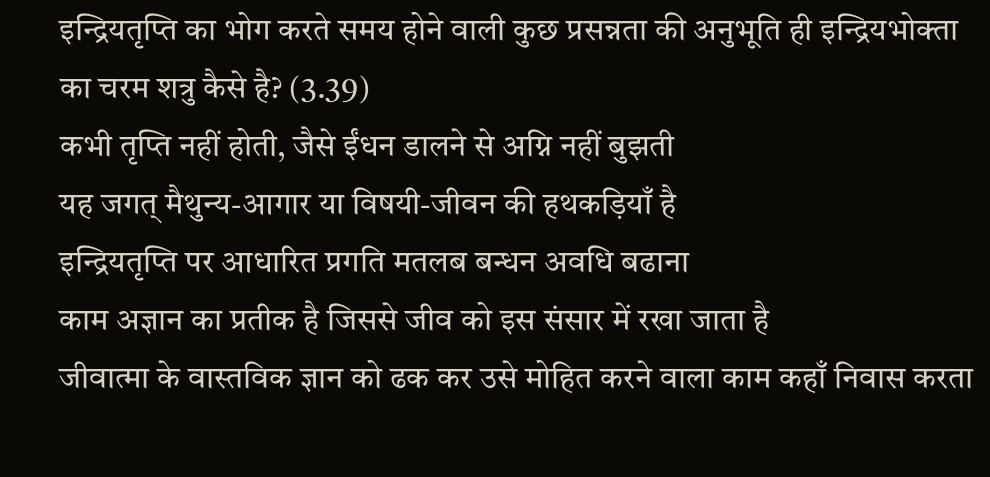इन्द्रियतृप्ति का भोग करते समय होने वाली कुछ प्रसन्नता की अनुभूति ही इन्द्रियभोक्ता का चरम शत्रु कैसे है? (3.39)
कभी तृप्ति नहीं होती, जैसे ईंधन डालने से अग्नि नहीं बुझती
यह जगत् मैथुन्य-आगार या विषयी-जीवन की हथकड़ियाँ है
इन्द्रियतृप्ति पर आधारित प्रगति मतलब बन्धन अवधि बढाना
काम अज्ञान का प्रतीक है जिससे जीव को इस संसार में रखा जाता है
जीवात्मा के वास्तविक ज्ञान को ढक कर उसे मोहित करने वाला काम कहाँ निवास करता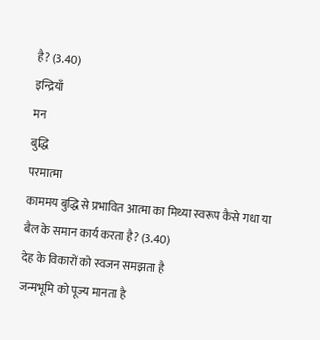है? (3.40)
इन्द्रियाँ
मन
बुद्धि
परमात्मा
काममय बुद्धि से प्रभावित आत्मा का मिथ्या स्वरूप कैसे गधा या बैल के समान कार्य करता है? (3.40)
देह के विकारों को स्वजन समझता है
जन्मभूमि को पूज्य मानता है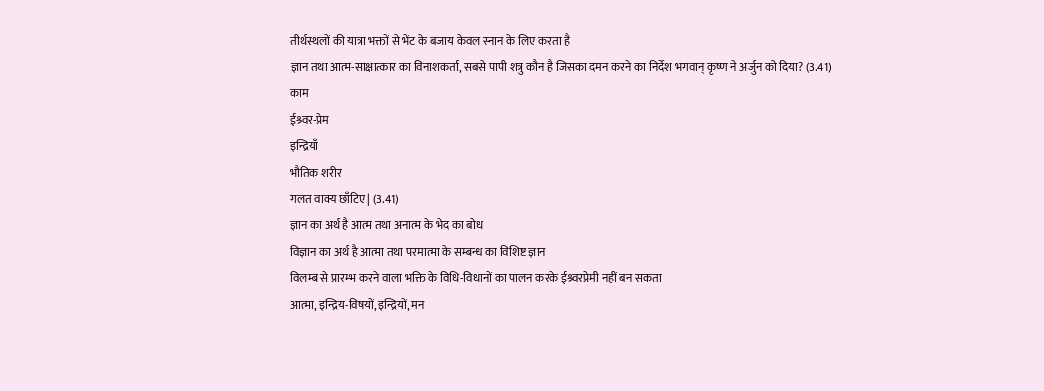तीर्थस्थलों की यात्रा भक्तों से भेंट के बजाय केवल स्नान के लिए करता है
ज्ञान तथा आत्म-साक्षात्कार का विनाशकर्ता, सबसे पापी शत्रु कौन है जिसका दमन करने का निर्देश भगवान् कृष्ण ने अर्जुन को दिया? (3.41)
काम
ईश्र्वर-प्रेम
इन्द्रियाँ
भौतिक शरीर
गलत वाक्य छाँटिए | (3.41)
ज्ञान का अर्थ है आत्म तथा अनात्म के भेद का बोध
विज्ञान का अर्थ है आत्मा तथा परमात्मा के सम्बन्ध का विशिष्ट ज्ञान
विलम्ब से प्रारम्भ करने वाला भक्ति के विधि-विधानों का पालन करके ईश्र्वरप्रेमी नहीं बन सकता
आत्मा, इन्द्रिय-विषयों, इन्द्रियों, मन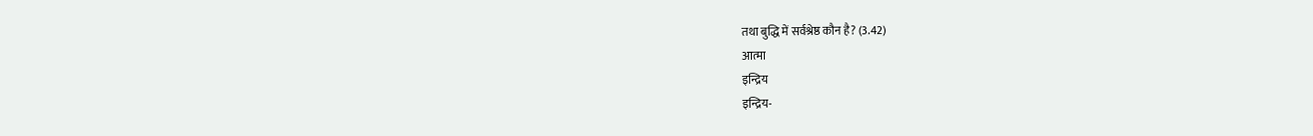तथा बुद्धि में सर्वश्रेष्ठ कौन है? (3.42)
आत्मा
इन्द्रिय
इन्द्रिय-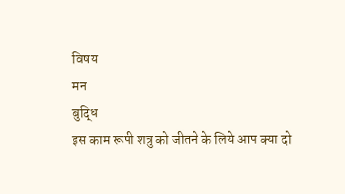विषय
मन
बुद्धि
इस काम रूपी शत्रु को जीतने के लिये आप क्या दो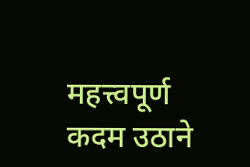महत्त्वपूर्ण कदम उठाने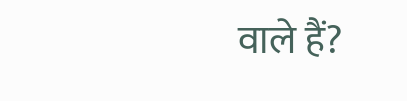वाले हैं?